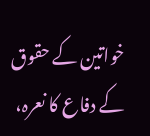خواتین کے حقوق کے دفاع کا نعرہ،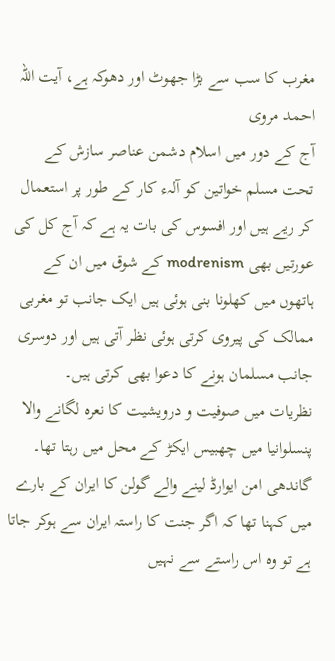مغرب کا سب سے بڑا جھوٹ اور دھوکہ ہے، آیت اللہ احمد مروی
آج کے دور میں اسلام دشمن عناصر سازش کے تحت مسلم خواتین کو آلہء کار کے طور پر استعمال کر ریے ہیں اور افسوس کی بات یہ ہے کہ آج كل كی عورتيں بھی modrenism کے شوق میں ان کے ہاتھوں میں کھلونا بنی ہوئی ہیں ایک جانب تو مغربی ممالک کی پیروی کرتی ہوئی نظر آتی ہيں اور دوسری جانب مسلمان ہونے كا دعوا بھی کرتی ہیں۔
نظریات میں صوفیت و درویشیت کا نعرہ لگانے والا پنسلوانیا میں چھبیس ایکڑ کے محل میں رہتا تھا۔ گاندھی امن ایوارڈ لینے والے گولن کا ایران کے بارے میں کہنا تھا کہ اگر جنت کا راستہ ایران سے ہوکر جاتا ہے تو وہ اس راستے سے نہیں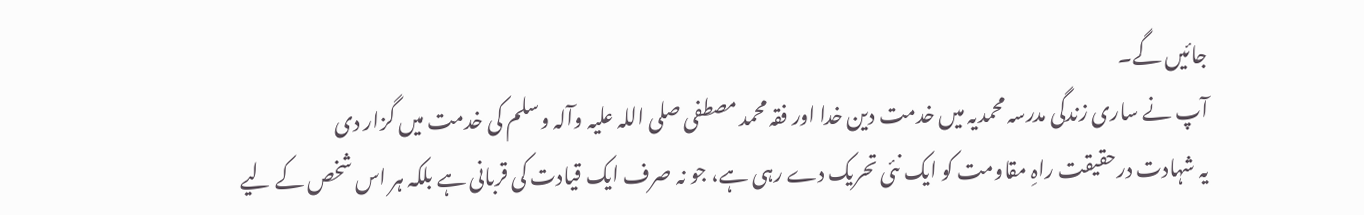جائیں گے۔
آپ نے ساری زندگی مدرسہ محمدیہ میں خدمت دین خدا اور فقہ محمد مصطفی صلی اللہ علیہ وآلہ وسلم کی خدمت میں گزار دی
یہ شہادت درحقیقت راہِ مقاومت کو ایک نئی تحریک دے رہی ہے، جو نہ صرف ایک قیادت کی قربانی ہے بلکہ ہر اس شخص کے لیے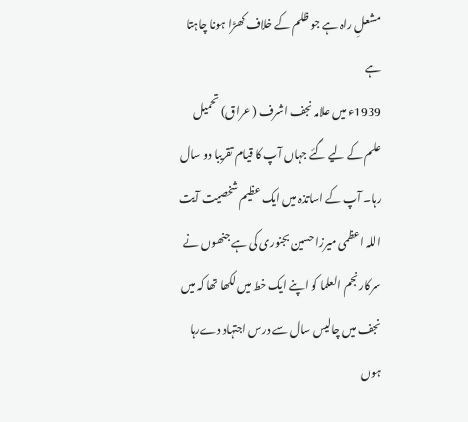مشعلِ راہ ہے جو ظلم کے خلاف کھڑا ہونا چاہتا ہے
1939ء میں علامہ نجف اشرف ( عراق) تحمیل علم کے لیے گئے جہاں آپ کا قیام تقریبا دو سال رہا۔ آپ کے اساتذہ میں ایک عظیم شخصیت آیت اللہ اعظمی میرزا حسین بجنوری کی ہے جنھوں نے سرکار نجم العلما کو اپنے ایک خط میں لکھا تھا کہ میں نجف میں چالیس سال سے درس اجتہاد دےرہا ہوں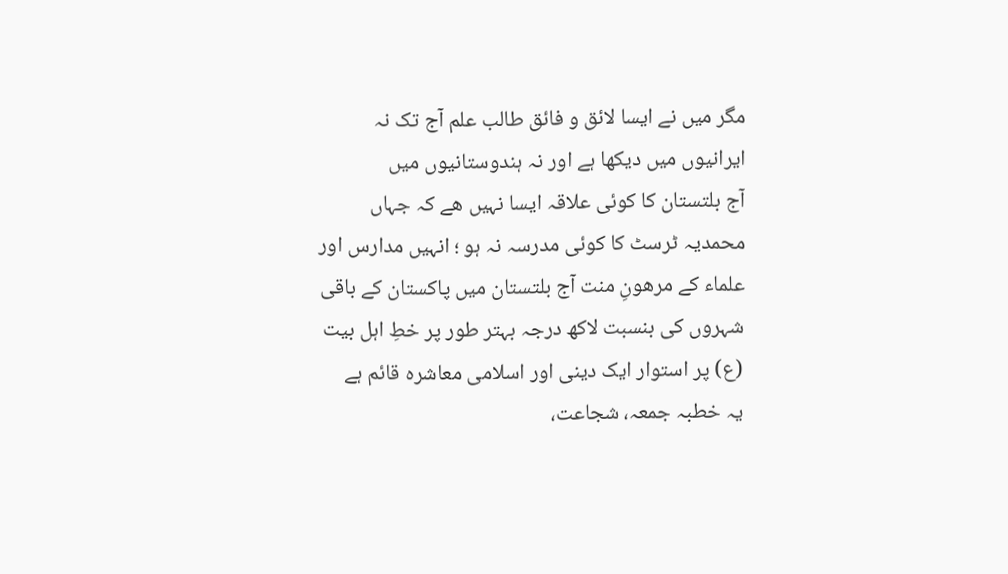مگر میں نے ایسا لائق و فائق طالب علم آج تک نہ ایرانیوں میں دیکھا ہے اور نہ ہندوستانیوں میں
آج بلتستان کا کوئی علاقہ ایسا نہیں ھے کہ جہاں محمدیہ ٹرسٹ کا کوئی مدرسہ نہ ہو ؛ انہیں مدارس اور علماء کے مرھونِ منت آج بلتستان میں پاکستان کے باقی شہروں کی بنسبت لاکھ درجہ بہتر طور پر خطِ اہل بیت (ع) پر استوار ایک دینی اور اسلامی معاشرہ قائم ہے
یہ خطبہ جمعہ، شجاعت،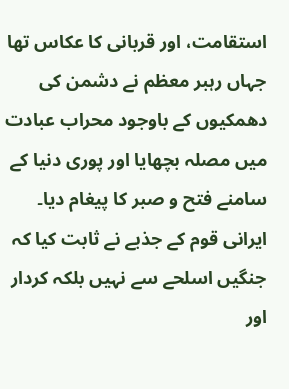استقامت، اور قربانی کا عکاس تھا جہاں رہبر معظم نے دشمن کی دھمکیوں کے باوجود محراب عبادت میں مصلہ بچھایا اور پوری دنیا کے سامنے فتح و صبر کا پیغام دیا۔ ایرانی قوم کے جذبے نے ثابت کیا کہ جنگیں اسلحے سے نہیں بلکہ کردار اور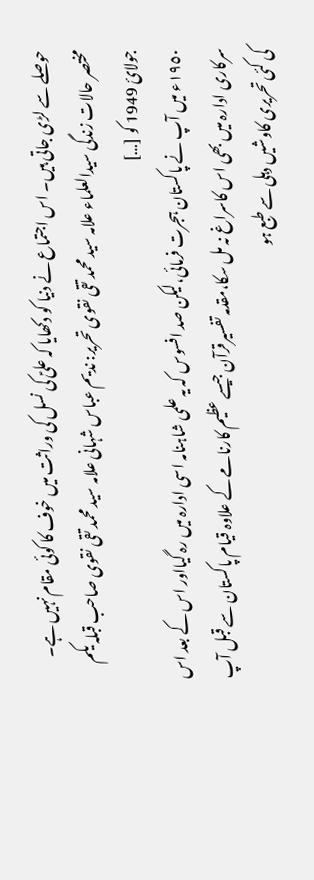حوصلے سے لڑی جاتی ہیں۔ اس اجتماع نے دنیا کو دکھایا کہ علیؑ کی نسل کی وراثت میں خوف کا کوئی مقام نہیں ہے۔
مختصر حالات زندگی سیدالعلماء علامہ سید محمد تقی نقوی تحریر: ندیم عباس شہانی علامہ سید محمد تقی نقوی صاحب قبلہ یکم جولائ 1949 کو […]
١٩٥٠ء میں آپ نے پاکستان ہجرت فرمائی،لیکن صد افسوس کہ یہ علمی شاہنامہ اسی ادارہ میں رہ گیااور اس کے بعد اس سرکاری ادارہ میں بھی اس کاسراغ نہ مل سکا،مقدمہ تفسیرقرآن جیسے عظیم کارنامے کے علاوہ قیام پاکستان سے قبل آپ کی کئی تحریری کاوشیں دہلی سے طبع ہو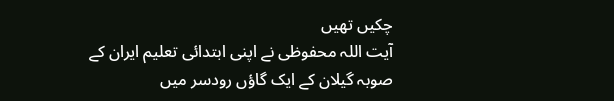چکیں تھیں
آیت اللہ محفوظی نے اپنی ابتدائی تعلیم ایران کے صوبہ گیلان کے ایک گاؤں رودسر میں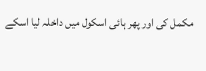مکمل کی اور پھر ہائی اسکول میں داخلہ لیا اسکے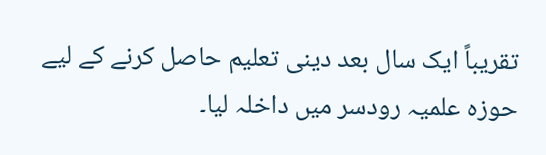تقریباً ایک سال بعد دینی تعلیم حاصل کرنے کے لیے حوزہ علمیہ رودسر میں داخلہ لیا۔